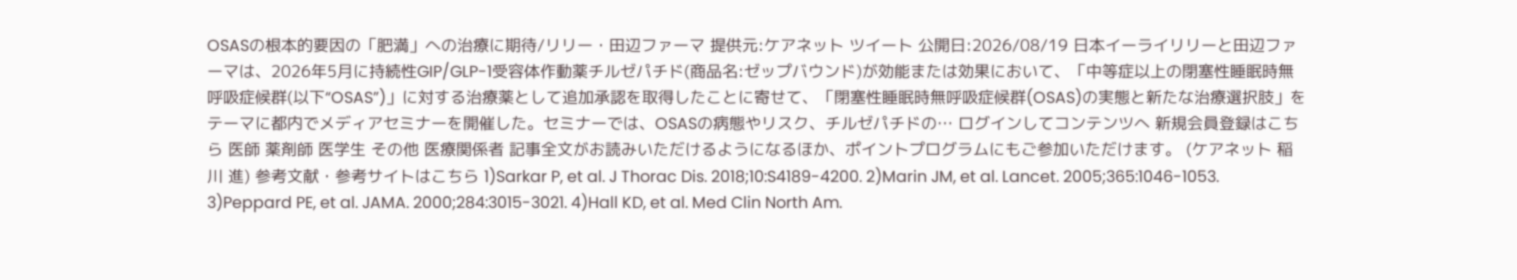OSASの根本的要因の「肥満」への治療に期待/リリー・田辺ファーマ 提供元:ケアネット ツイート 公開日:2026/08/19 日本イーライリリーと田辺ファーマは、2026年5月に持続性GIP/GLP-1受容体作動薬チルゼパチド(商品名:ゼップバウンド)が効能または効果において、「中等症以上の閉塞性睡眠時無呼吸症候群(以下“OSAS”)」に対する治療薬として追加承認を取得したことに寄せて、「閉塞性睡眠時無呼吸症候群(OSAS)の実態と新たな治療選択肢」をテーマに都内でメディアセミナーを開催した。セミナーでは、OSASの病態やリスク、チルゼパチドの… ログインしてコンテンツへ 新規会員登録はこちら 医師 薬剤師 医学生 その他 医療関係者 記事全文がお読みいただけるようになるほか、ポイントプログラムにもご参加いただけます。 (ケアネット 稲川 進) 参考文献・参考サイトはこちら 1)Sarkar P, et al. J Thorac Dis. 2018;10:S4189-4200. 2)Marin JM, et al. Lancet. 2005;365:1046-1053. 3)Peppard PE, et al. JAMA. 2000;284:3015-3021. 4)Hall KD, et al. Med Clin North Am.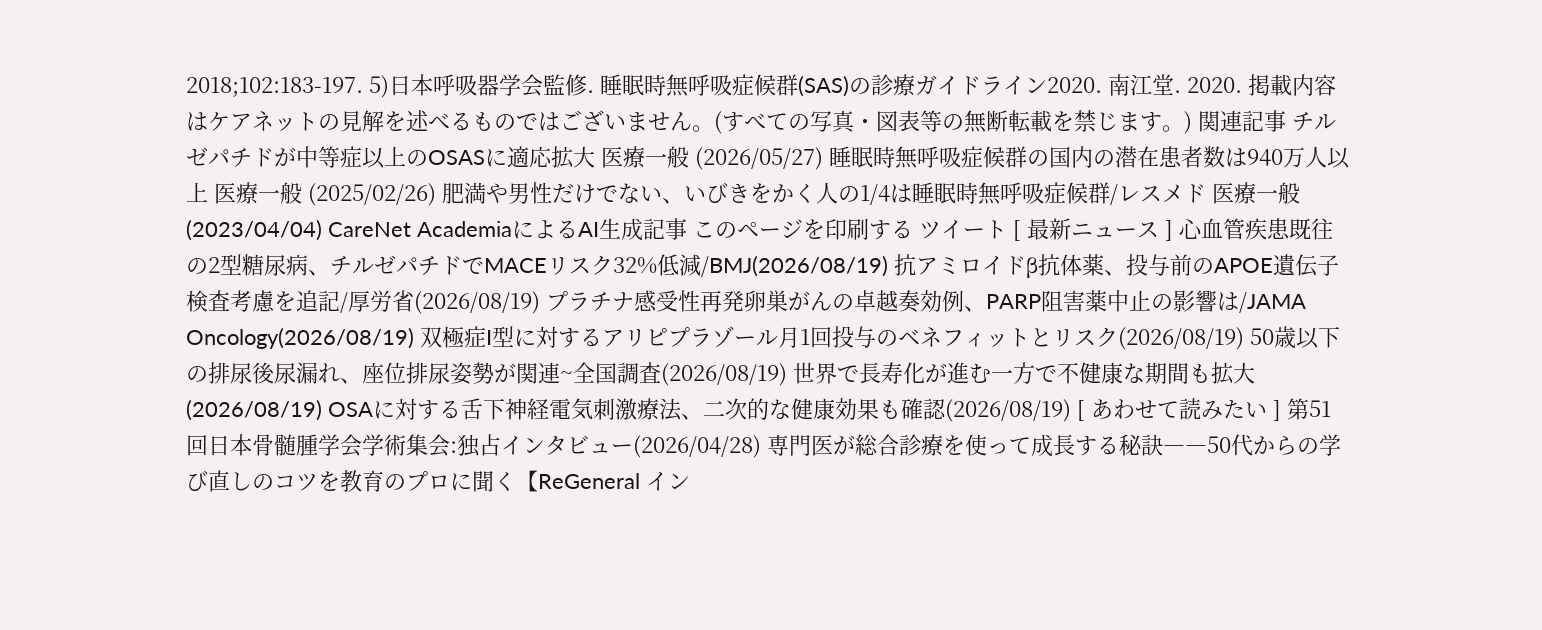2018;102:183-197. 5)日本呼吸器学会監修. 睡眠時無呼吸症候群(SAS)の診療ガイドライン2020. 南江堂. 2020. 掲載内容はケアネットの見解を述べるものではございません。(すべての写真・図表等の無断転載を禁じます。) 関連記事 チルゼパチドが中等症以上のOSASに適応拡大 医療一般 (2026/05/27) 睡眠時無呼吸症候群の国内の潜在患者数は940万人以上 医療一般 (2025/02/26) 肥満や男性だけでない、いびきをかく人の1/4は睡眠時無呼吸症候群/レスメド 医療一般 (2023/04/04) CareNet AcademiaによるAI生成記事 このページを印刷する ツイート [ 最新ニュース ] 心血管疾患既往の2型糖尿病、チルゼパチドでMACEリスク32%低減/BMJ(2026/08/19) 抗アミロイドβ抗体薬、投与前のAPOE遺伝子検査考慮を追記/厚労省(2026/08/19) プラチナ感受性再発卵巣がんの卓越奏効例、PARP阻害薬中止の影響は/JAMA Oncology(2026/08/19) 双極症I型に対するアリピプラゾール月1回投与のベネフィットとリスク(2026/08/19) 50歳以下の排尿後尿漏れ、座位排尿姿勢が関連~全国調査(2026/08/19) 世界で長寿化が進む一方で不健康な期間も拡大(2026/08/19) OSAに対する舌下神経電気刺激療法、二次的な健康効果も確認(2026/08/19) [ あわせて読みたい ] 第51回日本骨髄腫学会学術集会:独占インタビュー(2026/04/28) 専門医が総合診療を使って成長する秘訣――50代からの学び直しのコツを教育のプロに聞く【ReGeneral イン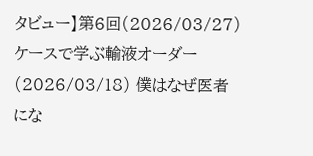タビュー】第6回(2026/03/27) ケースで学ぶ輸液オーダー(2026/03/18) 僕はなぜ医者にな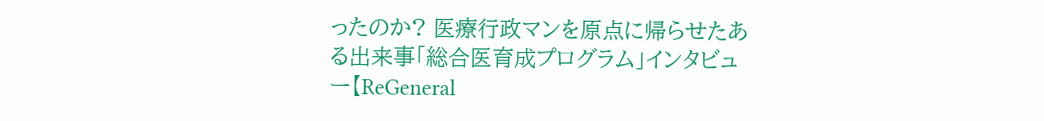ったのか? 医療行政マンを原点に帰らせたある出来事「総合医育成プログラム」インタビュー【ReGeneral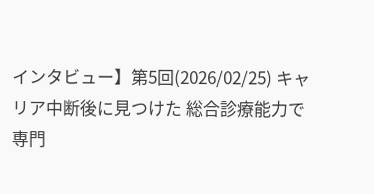インタビュー】第5回(2026/02/25) キャリア中断後に見つけた 総合診療能力で専門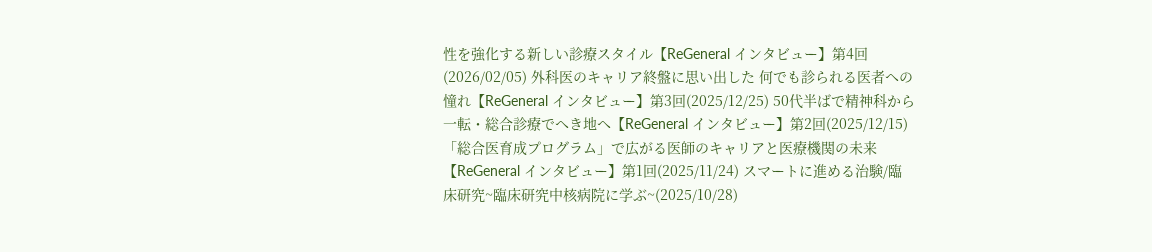性を強化する新しい診療スタイル【ReGeneral インタビュー】第4回(2026/02/05) 外科医のキャリア終盤に思い出した 何でも診られる医者への憧れ【ReGeneral インタビュー】第3回(2025/12/25) 50代半ばで精神科から一転・総合診療でへき地へ【ReGeneral インタビュー】第2回(2025/12/15) 「総合医育成プログラム」で広がる医師のキャリアと医療機関の未来【ReGeneral インタビュー】第1回(2025/11/24) スマートに進める治験/臨床研究~臨床研究中核病院に学ぶ~(2025/10/28)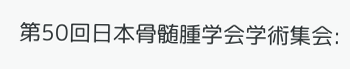第50回日本骨髄腫学会学術集会: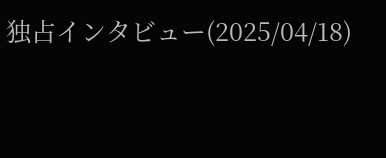独占インタビュー(2025/04/18)